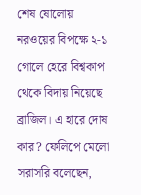শেষ ষোলোয় নরওয়ের বিপক্ষে ২-১ গোলে হেরে বিশ্বকাপ থেকে বিদায় নিয়েছে ব্রাজিল। এ হারে দোষ কার? ফেলিপে মেলো সরাসরি বলেছেন,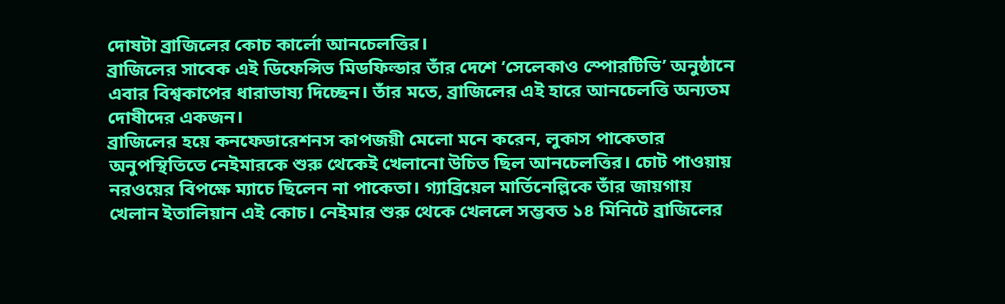দোষটা ব্রাজিলের কোচ কার্লো আনচেলত্তির।
ব্রাজিলের সাবেক এই ডিফেন্সিভ মিডফিল্ডার তাঁর দেশে ‘সেলেকাও স্পোরটিভি’ অনুষ্ঠানে এবার বিশ্বকাপের ধারাভাষ্য দিচ্ছেন। তাঁর মতে, ব্রাজিলের এই হারে আনচেলত্তি অন্যতম দোষীদের একজন।
ব্রাজিলের হয়ে কনফেডারেশনস কাপজয়ী মেলো মনে করেন, লুকাস পাকেতার অনুপস্থিতিতে নেইমারকে শুরু থেকেই খেলানো উচিত ছিল আনচেলত্তির। চোট পাওয়ায় নরওয়ের বিপক্ষে ম্যাচে ছিলেন না পাকেতা। গ্যাব্রিয়েল মার্তিনেল্লিকে তাঁর জায়গায় খেলান ইতালিয়ান এই কোচ। নেইমার শুরু থেকে খেললে সম্ভবত ১৪ মিনিটে ব্রাজিলের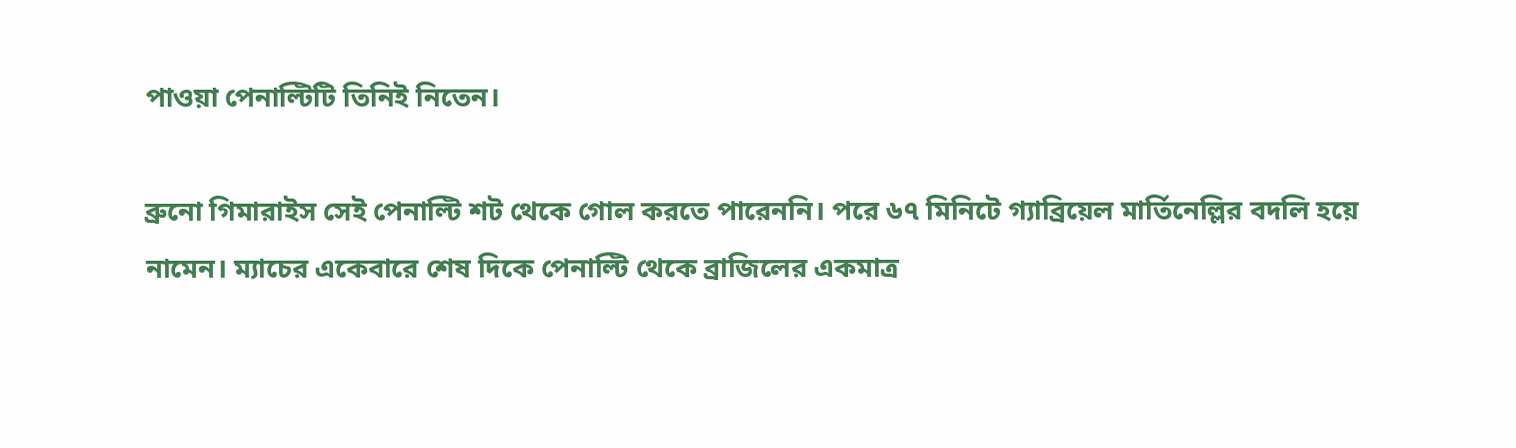পাওয়া পেনাল্টিটি তিনিই নিতেন।

ব্রুনো গিমারাইস সেই পেনাল্টি শট থেকে গোল করতে পারেননি। পরে ৬৭ মিনিটে গ্যাব্রিয়েল মার্তিনেল্লির বদলি হয়ে নামেন। ম্যাচের একেবারে শেষ দিকে পেনাল্টি থেকে ব্রাজিলের একমাত্র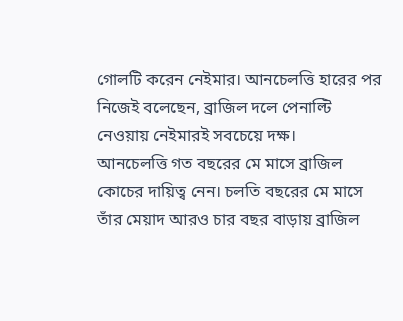গোলটি করেন নেইমার। আনচেলত্তি হারের পর নিজেই বলেছেন, ব্রাজিল দলে পেনাল্টি নেওয়ায় নেইমারই সবচেয়ে দক্ষ।
আনচেলত্তি গত বছরের মে মাসে ব্রাজিল কোচের দায়িত্ব নেন। চলতি বছরের মে মাসে তাঁর মেয়াদ আরও চার বছর বাড়ায় ব্রাজিল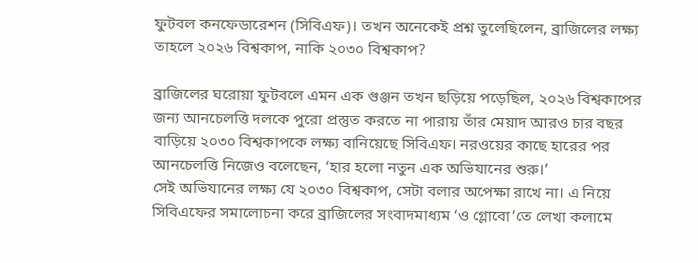ফুটবল কনফেডারেশন (সিবিএফ)। তখন অনেকেই প্রশ্ন তুলেছিলেন, ব্রাজিলের লক্ষ্য তাহলে ২০২৬ বিশ্বকাপ, নাকি ২০৩০ বিশ্বকাপ?

ব্রাজিলের ঘরোয়া ফুটবলে এমন এক গুঞ্জন তখন ছড়িয়ে পড়েছিল, ২০২৬ বিশ্বকাপের জন্য আনচেলত্তি দলকে পুরো প্রস্তুত করতে না পারায় তাঁর মেয়াদ আরও চার বছর বাড়িয়ে ২০৩০ বিশ্বকাপকে লক্ষ্য বানিয়েছে সিবিএফ। নরওয়ের কাছে হারের পর আনচেলত্তি নিজেও বলেছেন, ‘হার হলো নতুন এক অভিযানের শুরু।’
সেই অভিযানের লক্ষ্য যে ২০৩০ বিশ্বকাপ, সেটা বলার অপেক্ষা রাখে না। এ নিয়ে সিবিএফের সমালোচনা করে ব্রাজিলের সংবাদমাধ্যম ‘ও গ্লোবো’তে লেখা কলামে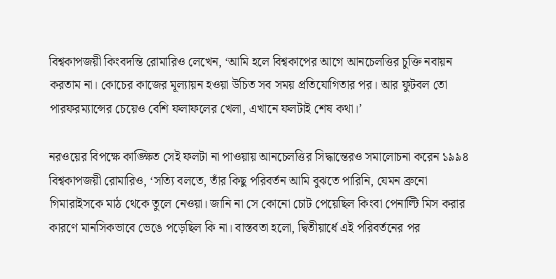বিশ্বকাপজয়ী কিংবদন্তি রোমারিও লেখেন, ‘আমি হলে বিশ্বকাপের আগে আনচেলত্তির চুক্তি নবায়ন করতাম না। কোচের কাজের মূল্যায়ন হওয়া উচিত সব সময় প্রতিযোগিতার পর। আর ফুটবল তো পারফরম্যান্সের চেয়েও বেশি ফলাফলের খেলা, এখানে ফলটাই শেষ কথা।’

নরওয়ের বিপক্ষে কাঙ্ক্ষিত সেই ফলটা না পাওয়ায় আনচেলত্তির সিদ্ধান্তেরও সমালোচনা করেন ১৯৯৪ বিশ্বকাপজয়ী রোমারিও, ‘সত্যি বলতে, তাঁর কিছু পরিবর্তন আমি বুঝতে পারিনি, যেমন ব্রুনো গিমারাইসকে মাঠ থেকে তুলে নেওয়া। জানি না সে কোনো চোট পেয়েছিল কিংবা পেনাল্টি মিস করার কারণে মানসিকভাবে ভেঙে পড়েছিল কি না। বাস্তবতা হলো, দ্বিতীয়ার্ধে এই পরিবর্তনের পর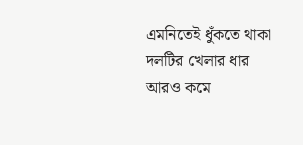এমনিতেই ধুঁকতে থাকা দলটির খেলার ধার আরও কমে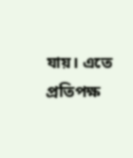যায়। এতে প্রতিপক্ষ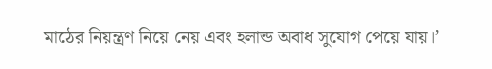মাঠের নিয়ন্ত্রণ নিয়ে নেয় এবং হলান্ড অবাধ সুযোগ পেয়ে যায়।’